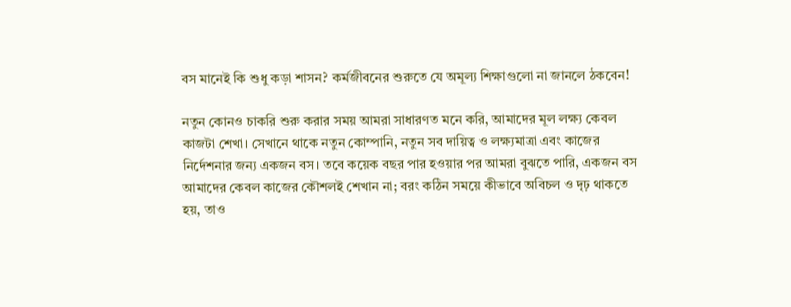বস মানেই কি শুধু কড়া শাসন? কর্মজীবনের শুরুতে যে অমূল্য শিক্ষাগুলো না জানলে ঠকবেন!

নতুন কোনও চাকরি শুরু করার সময় আমরা সাধারণত মনে করি, আমাদের মূল লক্ষ্য কেবল কাজটা শেখা। সেখানে থাকে নতুন কোম্পানি, নতুন সব দায়িত্ব ও লক্ষ্যমাত্রা এবং কাজের নির্দেশনার জন্য একজন বস। তবে কয়েক বছর পার হওয়ার পর আমরা বুঝতে পারি, একজন বস আমাদের কেবল কাজের কৌশলই শেখান না; বরং কঠিন সময়ে কীভাবে অবিচল ও দৃঢ় থাকতে হয়, তাও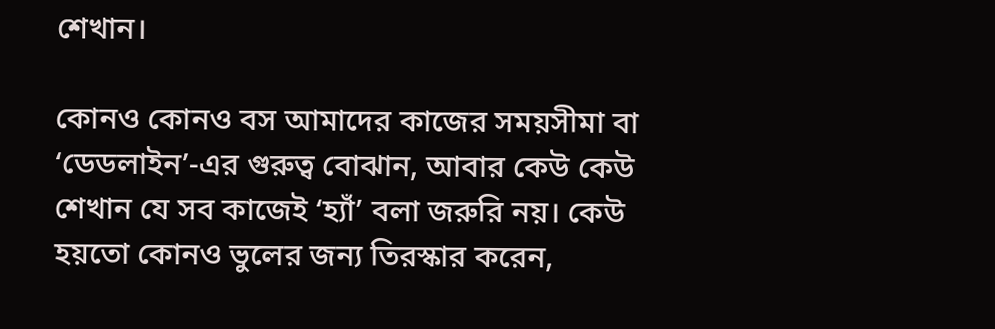শেখান।

কোনও কোনও বস আমাদের কাজের সময়সীমা বা ‘ডেডলাইন’-এর গুরুত্ব বোঝান, আবার কেউ কেউ শেখান যে সব কাজেই ‘হ্যাঁ’ বলা জরুরি নয়। কেউ হয়তো কোনও ভুলের জন্য তিরস্কার করেন,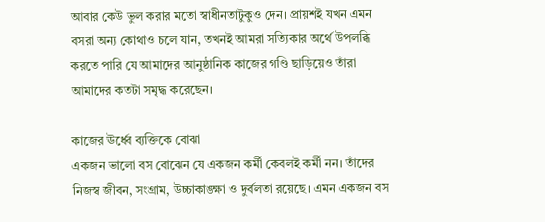আবার কেউ ভুল করার মতো স্বাধীনতাটুকুও দেন। প্রায়শই যখন এমন বসরা অন্য কোথাও চলে যান, তখনই আমরা সত্যিকার অর্থে উপলব্ধি করতে পারি যে আমাদের আনুষ্ঠানিক কাজের গণ্ডি ছাড়িয়েও তাঁরা আমাদের কতটা সমৃদ্ধ করেছেন।

কাজের ঊর্ধ্বে ব্যক্তিকে বোঝা
একজন ভালো বস বোঝেন যে একজন কর্মী কেবলই কর্মী নন। তাঁদের নিজস্ব জীবন, সংগ্রাম, উচ্চাকাঙ্ক্ষা ও দুর্বলতা রয়েছে। এমন একজন বস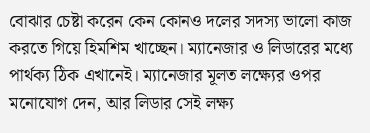বোঝার চেষ্টা করেন কেন কোনও দলের সদস্য ভালো কাজ করতে গিয়ে হিমশিম খাচ্ছেন। ম্যানেজার ও লিডারের মধ্যে পার্থক্য ঠিক এখানেই। ম্যানেজার মূলত লক্ষ্যের ওপর মনোযোগ দেন, আর লিডার সেই লক্ষ্য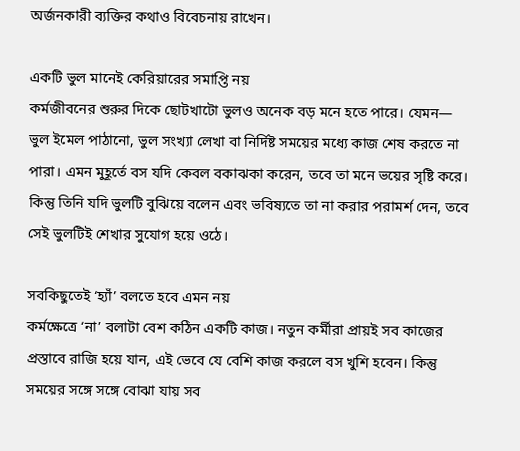অর্জনকারী ব্যক্তির কথাও বিবেচনায় রাখেন।

একটি ভুল মানেই কেরিয়ারের সমাপ্তি নয়
কর্মজীবনের শুরুর দিকে ছোটখাটো ভুলও অনেক বড় মনে হতে পারে। যেমন— ভুল ইমেল পাঠানো, ভুল সংখ্যা লেখা বা নির্দিষ্ট সময়ের মধ্যে কাজ শেষ করতে না পারা। এমন মুহূর্তে বস যদি কেবল বকাঝকা করেন, তবে তা মনে ভয়ের সৃষ্টি করে। কিন্তু তিনি যদি ভুলটি বুঝিয়ে বলেন এবং ভবিষ্যতে তা না করার পরামর্শ দেন, তবে সেই ভুলটিই শেখার সুযোগ হয়ে ওঠে।

সবকিছুতেই ‘হ্যাঁ’ বলতে হবে এমন নয়
কর্মক্ষেত্রে ‘না’ বলাটা বেশ কঠিন একটি কাজ। নতুন কর্মীরা প্রায়ই সব কাজের প্রস্তাবে রাজি হয়ে যান, এই ভেবে যে বেশি কাজ করলে বস খুশি হবেন। কিন্তু সময়ের সঙ্গে সঙ্গে বোঝা যায় সব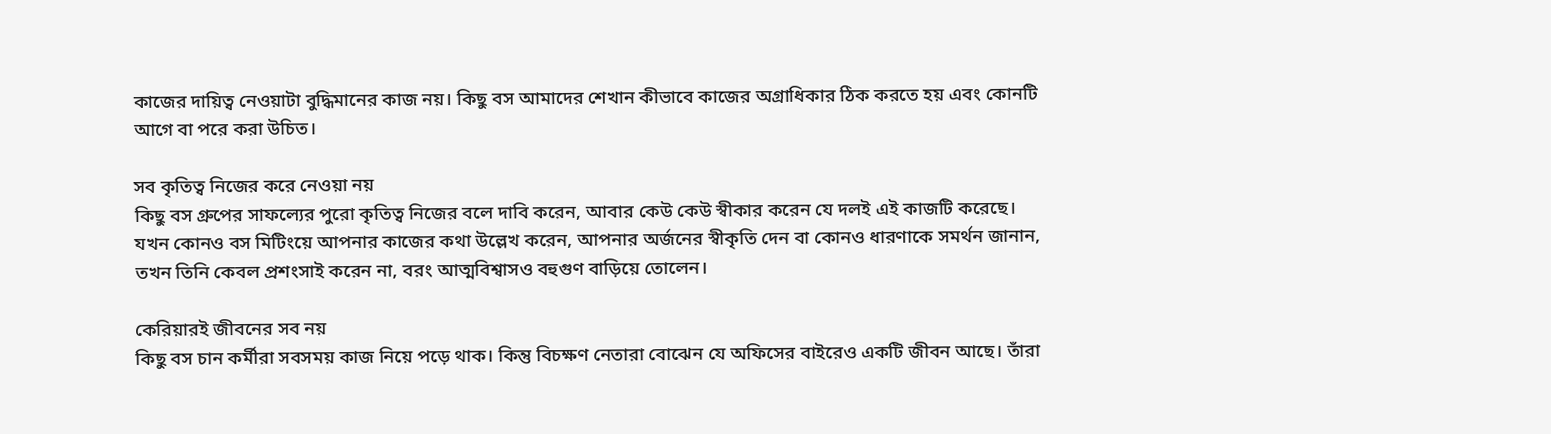কাজের দায়িত্ব নেওয়াটা বুদ্ধিমানের কাজ নয়। কিছু বস আমাদের শেখান কীভাবে কাজের অগ্রাধিকার ঠিক করতে হয় এবং কোনটি আগে বা পরে করা উচিত।

সব কৃতিত্ব নিজের করে নেওয়া নয়
কিছু বস গ্রুপের সাফল্যের পুরো কৃতিত্ব নিজের বলে দাবি করেন, আবার কেউ কেউ স্বীকার করেন যে দলই এই কাজটি করেছে। যখন কোনও বস মিটিংয়ে আপনার কাজের কথা উল্লেখ করেন, আপনার অর্জনের স্বীকৃতি দেন বা কোনও ধারণাকে সমর্থন জানান, তখন তিনি কেবল প্রশংসাই করেন না, বরং আত্মবিশ্বাসও বহুগুণ বাড়িয়ে তোলেন।

কেরিয়ারই জীবনের সব নয়
কিছু বস চান কর্মীরা সবসময় কাজ নিয়ে পড়ে থাক। কিন্তু বিচক্ষণ নেতারা বোঝেন যে অফিসের বাইরেও একটি জীবন আছে। তাঁরা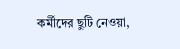কর্মীদের ছুটি নেওয়া,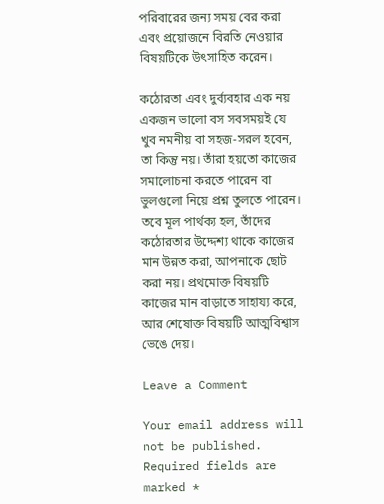পরিবারের জন্য সময় বের করা এবং প্রয়োজনে বিরতি নেওয়ার বিষয়টিকে উৎসাহিত করেন।

কঠোরতা এবং দুর্ব্যবহার এক নয়
একজন ভালো বস সবসময়ই যে খুব নমনীয় বা সহজ-সরল হবেন, তা কিন্তু নয়। তাঁরা হয়তো কাজের সমালোচনা করতে পারেন বা ভুলগুলো নিয়ে প্রশ্ন তুলতে পারেন। তবে মূল পার্থক্য হল, তাঁদের কঠোরতার উদ্দেশ্য থাকে কাজের মান উন্নত করা, আপনাকে ছোট করা নয়। প্রথমোক্ত বিষয়টি কাজের মান বাড়াতে সাহায্য করে, আর শেষোক্ত বিষয়টি আত্মবিশ্বাস ভেঙে দেয়।

Leave a Comment

Your email address will not be published. Required fields are marked *